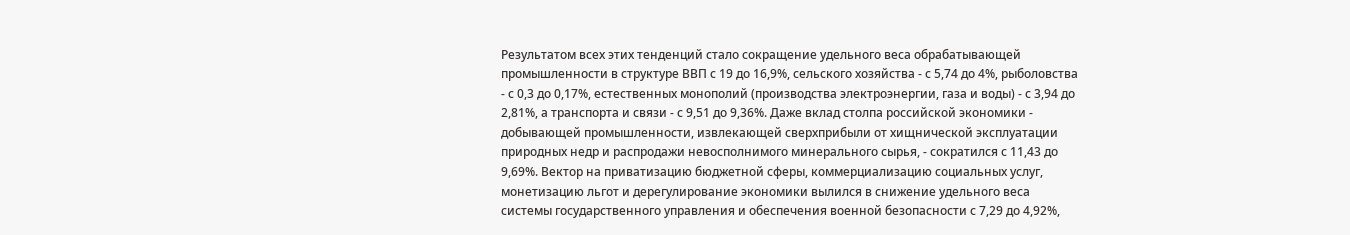Результатом всех этих тенденций стало сокращение удельного веса обрабатывающей промышленности в структуре ВВП с 19 до 16,9%, сельского хозяйства - с 5,74 до 4%, рыболовства - с 0,3 до 0,17%, естественных монополий (производства электроэнергии, газа и воды) - с 3,94 до 2,81%, а транспорта и связи - с 9,51 до 9,36%. Даже вклад столпа российской экономики - добывающей промышленности, извлекающей сверхприбыли от хищнической эксплуатации природных недр и распродажи невосполнимого минерального сырья, - сократился с 11,43 до 9,69%. Вектор на приватизацию бюджетной сферы, коммерциализацию социальных услуг, монетизацию льгот и дерегулирование экономики вылился в снижение удельного веса системы государственного управления и обеспечения военной безопасности с 7,29 до 4,92%,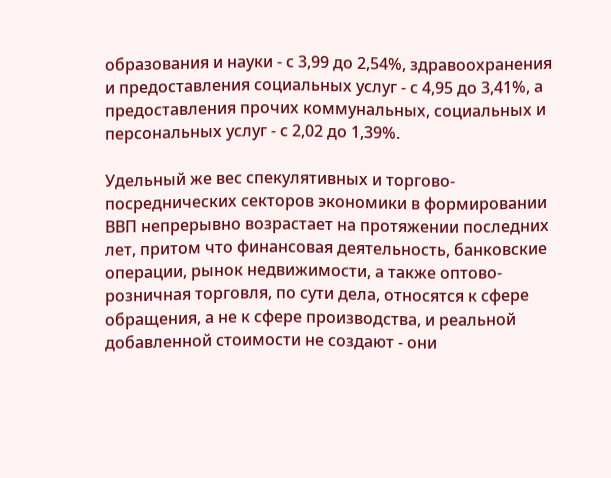образования и науки - с 3,99 до 2,54%, здравоохранения и предоставления социальных услуг - с 4,95 до 3,41%, а предоставления прочих коммунальных, социальных и персональных услуг - с 2,02 до 1,39%.

Удельный же вес спекулятивных и торгово-посреднических секторов экономики в формировании ВВП непрерывно возрастает на протяжении последних лет, притом что финансовая деятельность, банковские операции, рынок недвижимости, а также оптово-розничная торговля, по сути дела, относятся к сфере обращения, а не к сфере производства, и реальной добавленной стоимости не создают - они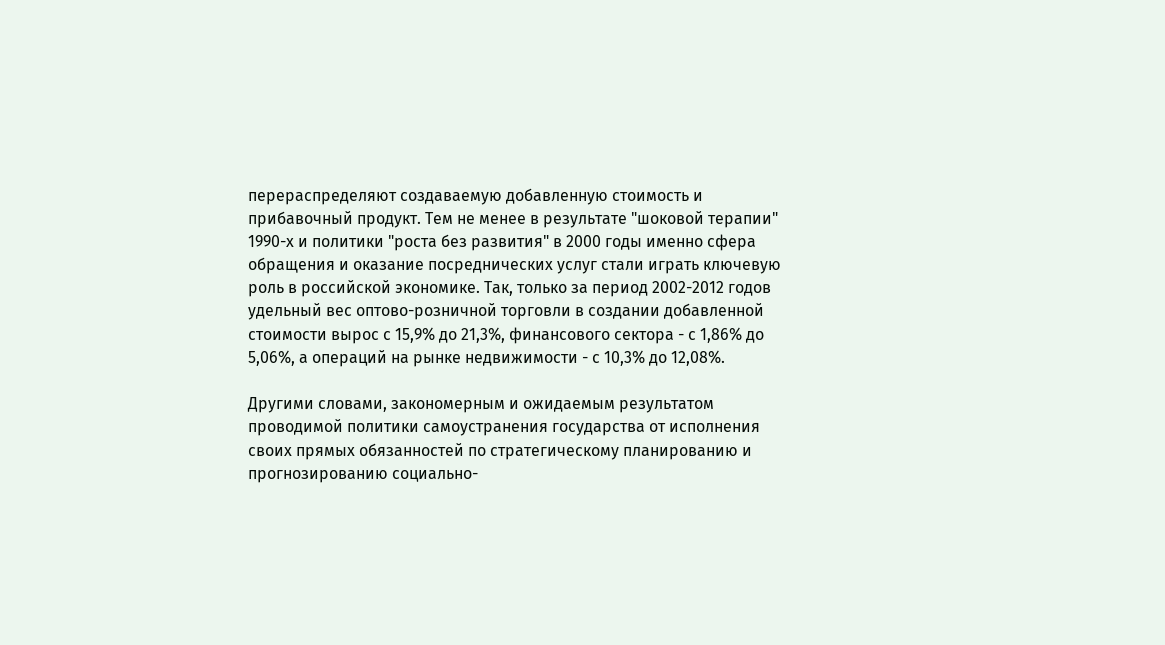перераспределяют создаваемую добавленную стоимость и прибавочный продукт. Тем не менее в результате "шоковой терапии" 1990-х и политики "роста без развития" в 2000 годы именно сфера обращения и оказание посреднических услуг стали играть ключевую роль в российской экономике. Так, только за период 2002-2012 годов удельный вес оптово-розничной торговли в создании добавленной стоимости вырос с 15,9% до 21,3%, финансового сектора - с 1,86% до 5,06%, а операций на рынке недвижимости - с 10,3% до 12,08%.

Другими словами, закономерным и ожидаемым результатом проводимой политики самоустранения государства от исполнения своих прямых обязанностей по стратегическому планированию и прогнозированию социально-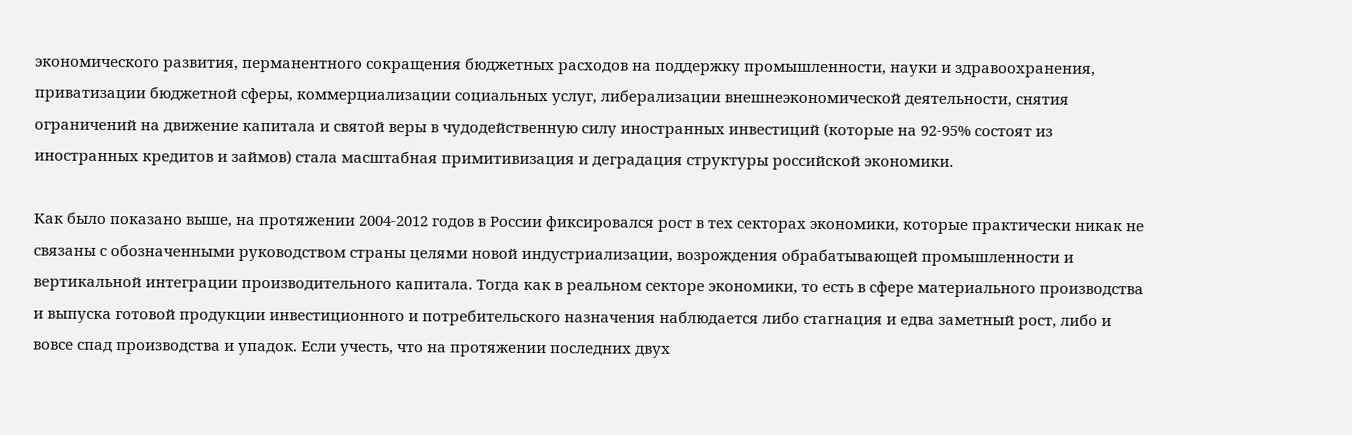экономического развития, перманентного сокращения бюджетных расходов на поддержку промышленности, науки и здравоохранения, приватизации бюджетной сферы, коммерциализации социальных услуг, либерализации внешнеэкономической деятельности, снятия ограничений на движение капитала и святой веры в чудодейственную силу иностранных инвестиций (которые на 92-95% состоят из иностранных кредитов и займов) стала масштабная примитивизация и деградация структуры российской экономики.

Как было показано выше, на протяжении 2004-2012 годов в России фиксировался рост в тех секторах экономики, которые практически никак не связаны с обозначенными руководством страны целями новой индустриализации, возрождения обрабатывающей промышленности и вертикальной интеграции производительного капитала. Тогда как в реальном секторе экономики, то есть в сфере материального производства и выпуска готовой продукции инвестиционного и потребительского назначения наблюдается либо стагнация и едва заметный рост, либо и вовсе спад производства и упадок. Если учесть, что на протяжении последних двух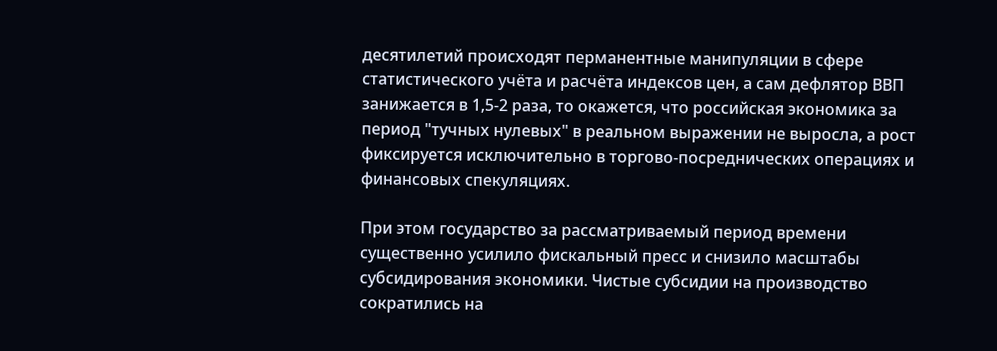десятилетий происходят перманентные манипуляции в сфере статистического учёта и расчёта индексов цен, а сам дефлятор ВВП занижается в 1,5-2 раза, то окажется, что российская экономика за период "тучных нулевых" в реальном выражении не выросла, а рост фиксируется исключительно в торгово-посреднических операциях и финансовых спекуляциях.

При этом государство за рассматриваемый период времени существенно усилило фискальный пресс и снизило масштабы субсидирования экономики. Чистые субсидии на производство сократились на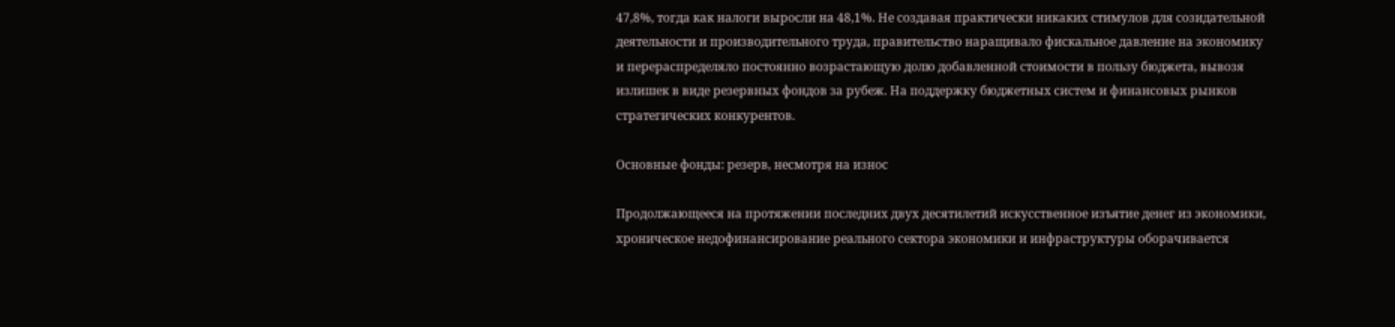47,8%, тогда как налоги выросли на 48,1%. Не создавая практически никаких стимулов для созидательной деятельности и производительного труда, правительство наращивало фискальное давление на экономику и перераспределяло постоянно возрастающую долю добавленной стоимости в пользу бюджета, вывозя излишек в виде резервных фондов за рубеж. На поддержку бюджетных систем и финансовых рынков стратегических конкурентов.

Основные фонды: резерв, несмотря на износ

Продолжающееся на протяжении последних двух десятилетий искусственное изъятие денег из экономики, хроническое недофинансирование реального сектора экономики и инфраструктуры оборачивается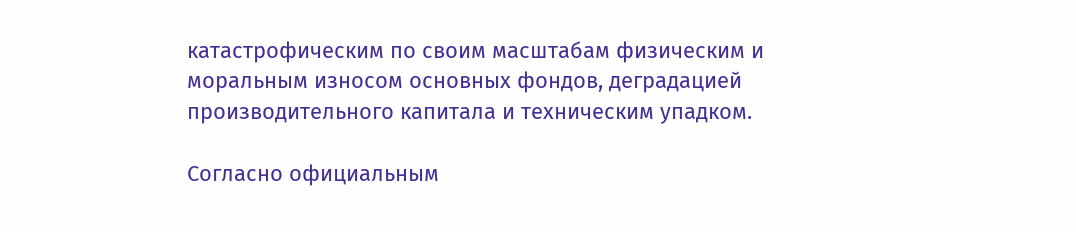катастрофическим по своим масштабам физическим и моральным износом основных фондов, деградацией производительного капитала и техническим упадком.

Согласно официальным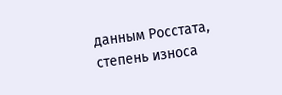данным Росстата, степень износа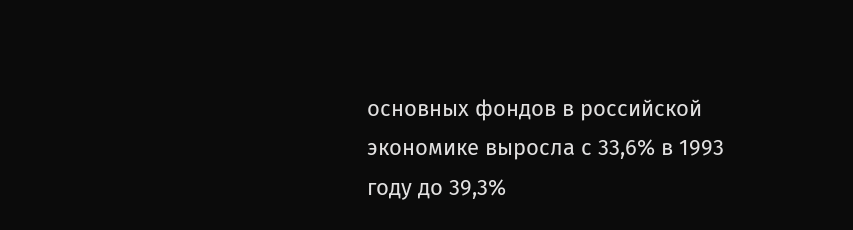основных фондов в российской экономике выросла с 33,6% в 1993 году до 39,3%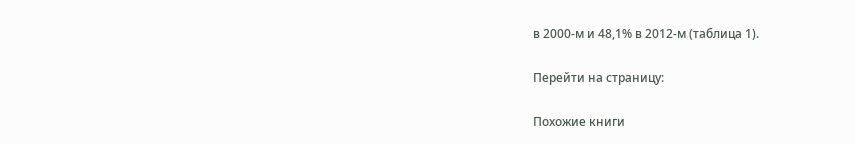в 2000-м и 48,1% в 2012-м (таблица 1).

Перейти на страницу:

Похожие книги